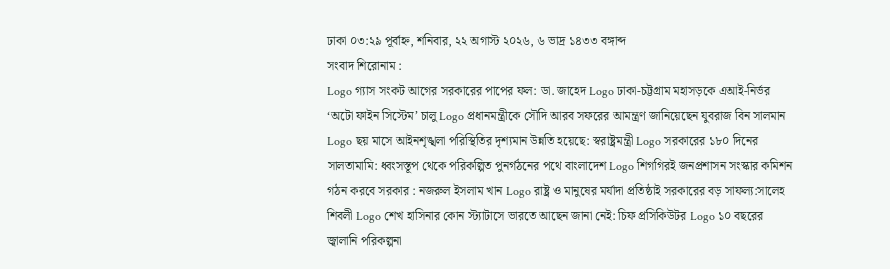ঢাকা ০৩:২৯ পূর্বাহ্ন, শনিবার, ২২ অগাস্ট ২০২৬, ৬ ভাদ্র ১৪৩৩ বঙ্গাব্দ
সংবাদ শিরোনাম :
Logo গ্যাস সংকট আগের সরকারের পাপের ফল: ডা. জাহেদ Logo ঢাকা-চট্টগ্রাম মহাসড়কে এআই-নির্ভর ‘অটো ফাইন সিস্টেম’ চালু Logo প্রধানমন্ত্রীকে সৌদি আরব সফরের আমন্ত্রণ জানিয়েছেন যুবরাজ বিন সালমান Logo ছয় মাসে আইনশৃঙ্খলা পরিস্থিতির দৃশ্যমান উন্নতি হয়েছে: স্বরাষ্ট্রমন্ত্রী Logo সরকারের ১৮০ দিনের সালতামামি: ধ্বংসস্তূপ থেকে পরিকল্পিত পুনর্গঠনের পথে বাংলাদেশ Logo শিগগিরই জনপ্রশাসন সংস্কার কমিশন গঠন করবে সরকার : নজরুল ইসলাম খান Logo রাষ্ট্র ও মানুষের মর্যাদা প্রতিষ্ঠাই সরকারের বড় সাফল্য:সালেহ শিবলী Logo শেখ হাসিনার কোন স্ট্যাটাসে ভারতে আছেন জানা নেই: চিফ প্রসিকিউটর Logo ১০ বছরের জ্বালানি পরিকল্পনা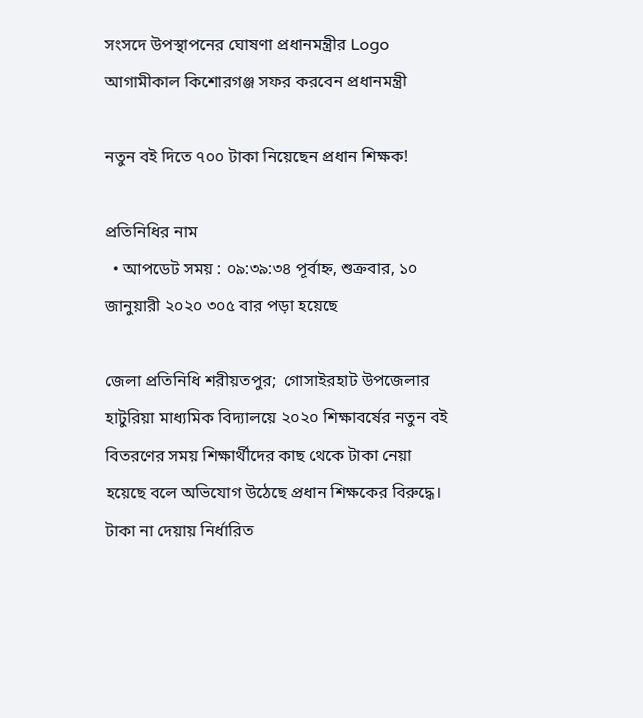সংসদে উপস্থাপনের ঘোষণা প্রধানমন্ত্রীর Logo আগামীকাল কিশোরগঞ্জ সফর করবেন প্রধানমন্ত্রী

নতুন বই দিতে ৭০০ টাকা নিয়েছেন প্রধান শিক্ষক!

প্রতিনিধির নাম
  • আপডেট সময় : ০৯:৩৯:৩৪ পূর্বাহ্ন, শুক্রবার, ১০ জানুয়ারী ২০২০ ৩০৫ বার পড়া হয়েছে

জেলা প্রতিনিধি শরীয়তপুর;  গোসাইরহাট উপজেলার হাটুরিয়া মাধ্যমিক বিদ্যালয়ে ২০২০ শিক্ষাবর্ষের নতুন বই বিতরণের সময় শিক্ষার্থীদের কাছ থেকে টাকা নেয়া হয়েছে বলে অভিযোগ উঠেছে প্রধান শিক্ষকের বিরুদ্ধে। টাকা না দেয়ায় নির্ধারিত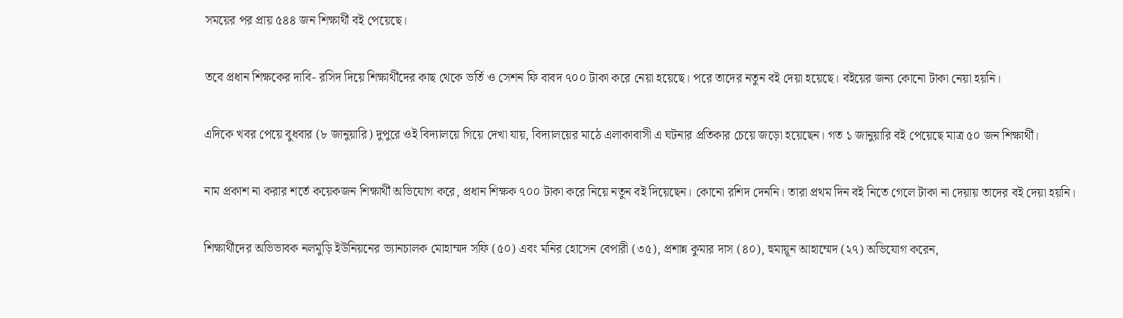সময়ের পর প্রায় ৫৪৪ জন শিক্ষার্থী বই পেয়েছে।

তবে প্রধান শিক্ষকের দাবি- রসিদ দিয়ে শিক্ষার্থীদের কাছ থেকে ভর্তি ও সেশন ফি বাবদ ৭০০ টাকা করে নেয়া হয়েছে। পরে তাদের নতুন বই দেয়া হয়েছে। বইয়ের জন্য কোনো টাকা নেয়া হয়নি।

এদিকে খবর পেয়ে বুধবার (৮ জানুয়ারি) দুপুরে ওই বিদ্যালয়ে গিয়ে দেখা যায়, বিদ্যালয়ের মাঠে এলাকাবাসী এ ঘটনার প্রতিকার চেয়ে জড়ো হয়েছেন। গত ১ জানুয়ারি বই পেয়েছে মাত্র ৫০ জন শিক্ষার্থী।

নাম প্রকাশ না করার শর্তে কয়েকজন শিক্ষার্থী অভিযোগ করে, প্রধান শিক্ষক ৭০০ টাকা করে নিয়ে নতুন বই দিয়েছেন। কোনো রশিদ দেননি। তারা প্রথম দিন বই নিতে গেলে টাকা না দেয়ায় তাদের বই দেয়া হয়নি।

শিক্ষার্থীদের অভিভাবক নলমুড়ি ইউনিয়নের ভ্যানচালক মোহাম্মদ সফি (৫০) এবং মনির হোসেন বেপারী (৩৫), প্রশান্ন কুমার দাস (৪০), হুমায়ূন আহাম্মেদ (২৭) অভিযোগ করেন,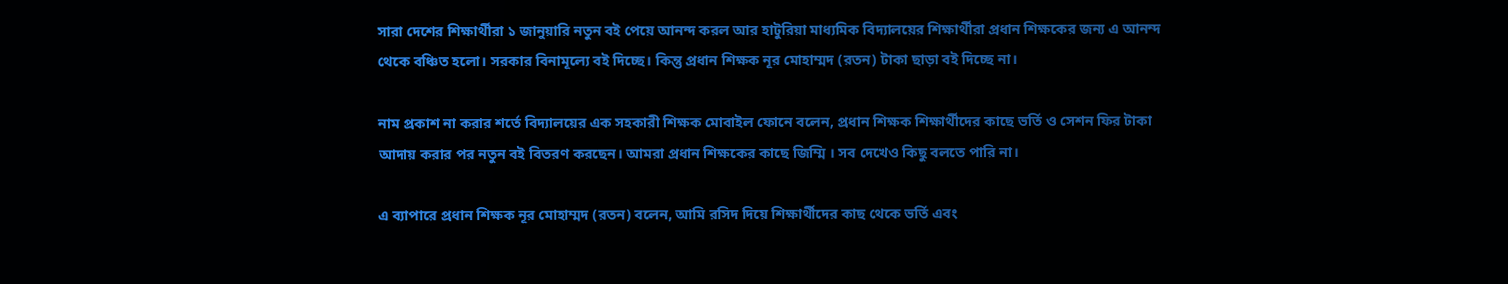সারা দেশের শিক্ষার্থীরা ১ জানুয়ারি নতুন বই পেয়ে আনন্দ করল আর হাটুরিয়া মাধ্যমিক বিদ্যালয়ের শিক্ষার্থীরা প্রধান শিক্ষকের জন্য এ আনন্দ থেকে বঞ্চিত হলো। সরকার বিনামূল্যে বই দিচ্ছে। কিন্তু প্রধান শিক্ষক নূর মোহাম্মদ (রতন) টাকা ছাড়া বই দিচ্ছে না।

নাম প্রকাশ না করার শর্তে বিদ্যালয়ের এক সহকারী শিক্ষক মোবাইল ফোনে বলেন, প্রধান শিক্ষক শিক্ষার্থীদের কাছে ভর্তি ও সেশন ফির টাকা আদায় করার পর নতুন বই বিতরণ করছেন। আমরা প্রধান শিক্ষকের কাছে জিম্মি । সব দেখেও কিছু বলতে পারি না।

এ ব্যাপারে প্রধান শিক্ষক নূর মোহাম্মদ (রতন) বলেন, আমি রসিদ দিয়ে শিক্ষার্থীদের কাছ থেকে ভর্তি এবং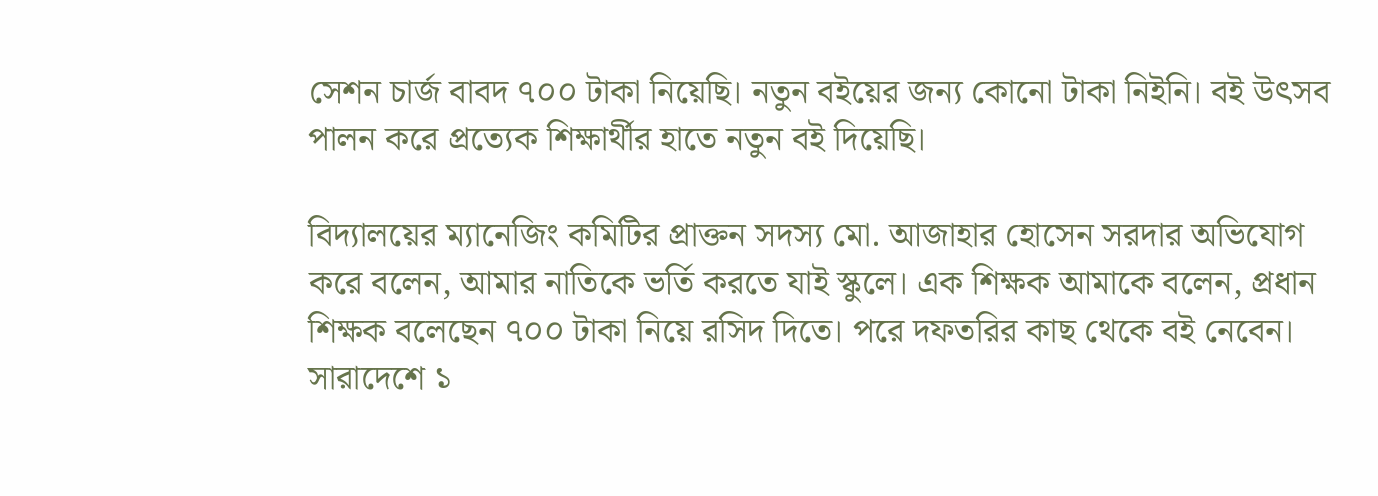সেশন চার্জ বাবদ ৭০০ টাকা নিয়েছি। নতুন বইয়ের জন্য কোনো টাকা নিইনি। বই উৎসব পালন করে প্রত্যেক শিক্ষার্থীর হাতে নতুন বই দিয়েছি।

বিদ্যালয়ের ম্যানেজিং কমিটির প্রাক্তন সদস্য মো. আজাহার হোসেন সরদার অভিযোগ করে বলেন, আমার নাতিকে ভর্তি করতে যাই স্কুলে। এক শিক্ষক আমাকে বলেন, প্রধান শিক্ষক বলেছেন ৭০০ টাকা নিয়ে রসিদ দিতে। পরে দফতরির কাছ থেকে বই নেবেন। সারাদেশে ১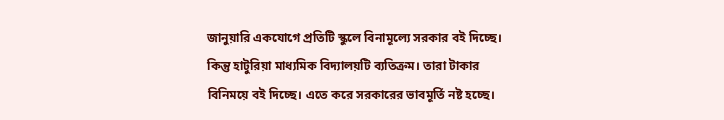জানুয়ারি একযোগে প্রতিটি স্কুলে বিনামূল্যে সরকার বই দিচ্ছে। কিন্তু হাটুরিয়া মাধ্যমিক বিদ্যালয়টি ব্যতিক্রম। তারা টাকার বিনিময়ে বই দিচ্ছে। এতে করে সরকারের ভাবমূর্তি নষ্ট হচ্ছে।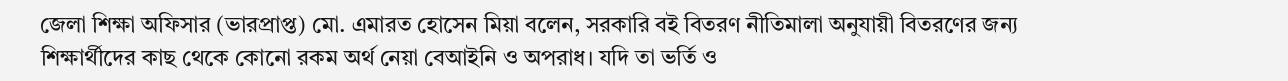জেলা শিক্ষা অফিসার (ভারপ্রাপ্ত) মো. এমারত হোসেন মিয়া বলেন, সরকারি বই বিতরণ নীতিমালা অনুযায়ী বিতরণের জন্য শিক্ষার্থীদের কাছ থেকে কোনো রকম অর্থ নেয়া বেআইনি ও অপরাধ। যদি তা ভর্তি ও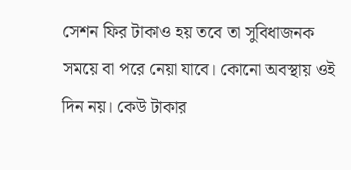সেশন ফির টাকাও হয় তবে তা সুবিধাজনক সময়ে বা পরে নেয়া যাবে। কোনো অবস্থায় ওই দিন নয়। কেউ টাকার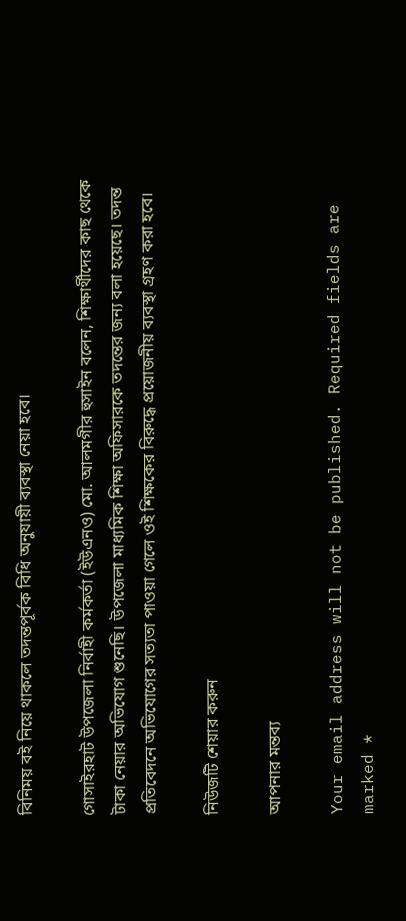বিনিময় বই নিয়ে থাকলে তদন্তপূর্বক বিধি অনুযায়ী ব্যবস্থা নেয়া হবে।

গোসাইরহাট উপজেলা নির্বাহী কর্মকর্তা (ইউএনও) মো. আলমগীর হুসাইন বলেন, শিক্ষার্থীদের কাছ থেকে টাকা নেয়ার অভিযোগ শুনেছি। উপজেলা মাধ্যমিক শিক্ষা অফিসারকে তদন্তের জন্য বলা হয়েছে। তদন্ত প্রতিবেদনে অভিযোগের সত্যতা পাওয়া গেলে ওই শিক্ষকের বিরুদ্ধে প্রয়োজনীয় ব্যবস্থা গ্রহণ করা হবে।

নিউজটি শেয়ার করুন

আপনার মন্তব্য

Your email address will not be published. Required fields are marked *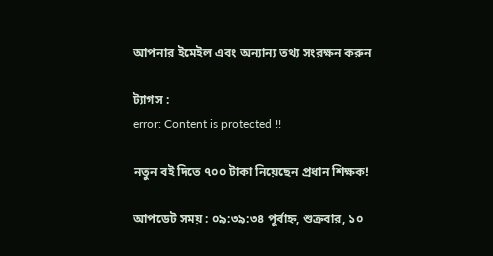আপনার ইমেইল এবং অন্যান্য তথ্য সংরক্ষন করুন

ট্যাগস :
error: Content is protected !!

নতুন বই দিতে ৭০০ টাকা নিয়েছেন প্রধান শিক্ষক!

আপডেট সময় : ০৯:৩৯:৩৪ পূর্বাহ্ন, শুক্রবার, ১০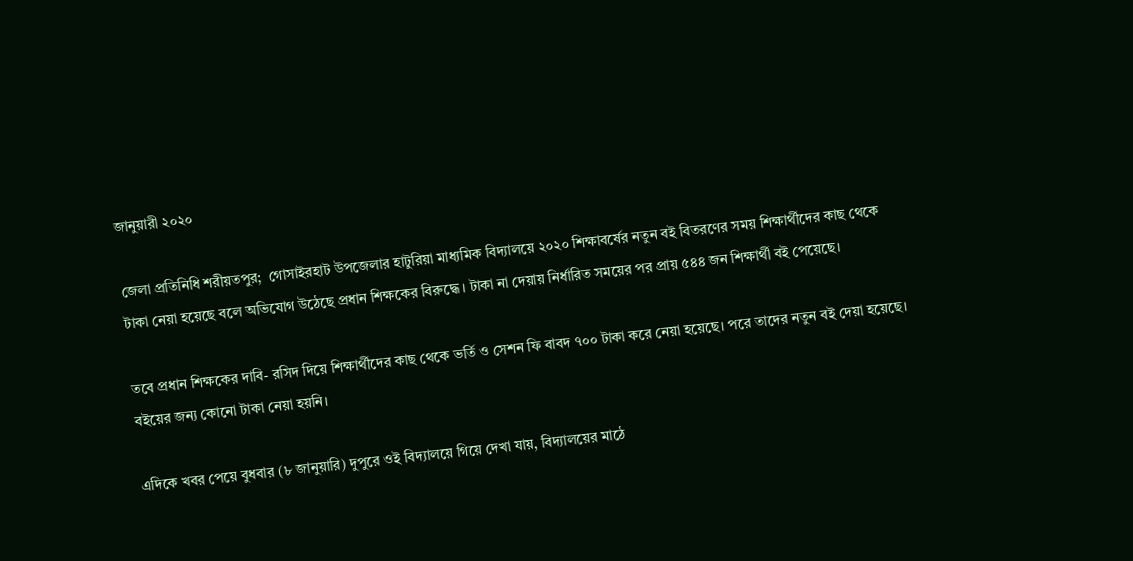জানুয়ারী ২০২০

জেলা প্রতিনিধি শরীয়তপুর;  গোসাইরহাট উপজেলার হাটুরিয়া মাধ্যমিক বিদ্যালয়ে ২০২০ শিক্ষাবর্ষের নতুন বই বিতরণের সময় শিক্ষার্থীদের কাছ থেকে টাকা নেয়া হয়েছে বলে অভিযোগ উঠেছে প্রধান শিক্ষকের বিরুদ্ধে। টাকা না দেয়ায় নির্ধারিত সময়ের পর প্রায় ৫৪৪ জন শিক্ষার্থী বই পেয়েছে।

তবে প্রধান শিক্ষকের দাবি- রসিদ দিয়ে শিক্ষার্থীদের কাছ থেকে ভর্তি ও সেশন ফি বাবদ ৭০০ টাকা করে নেয়া হয়েছে। পরে তাদের নতুন বই দেয়া হয়েছে। বইয়ের জন্য কোনো টাকা নেয়া হয়নি।

এদিকে খবর পেয়ে বুধবার (৮ জানুয়ারি) দুপুরে ওই বিদ্যালয়ে গিয়ে দেখা যায়, বিদ্যালয়ের মাঠে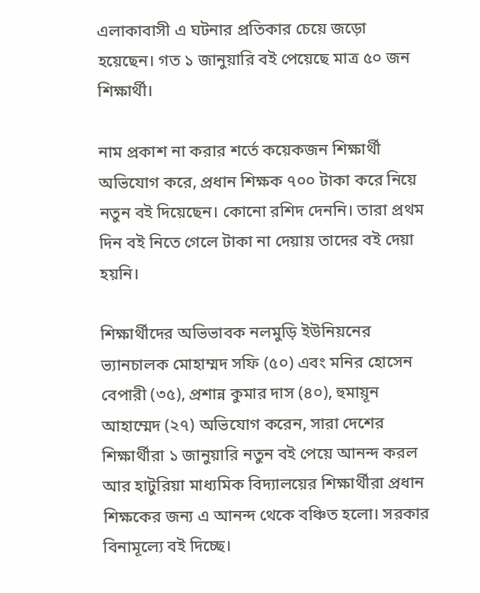এলাকাবাসী এ ঘটনার প্রতিকার চেয়ে জড়ো হয়েছেন। গত ১ জানুয়ারি বই পেয়েছে মাত্র ৫০ জন শিক্ষার্থী।

নাম প্রকাশ না করার শর্তে কয়েকজন শিক্ষার্থী অভিযোগ করে, প্রধান শিক্ষক ৭০০ টাকা করে নিয়ে নতুন বই দিয়েছেন। কোনো রশিদ দেননি। তারা প্রথম দিন বই নিতে গেলে টাকা না দেয়ায় তাদের বই দেয়া হয়নি।

শিক্ষার্থীদের অভিভাবক নলমুড়ি ইউনিয়নের ভ্যানচালক মোহাম্মদ সফি (৫০) এবং মনির হোসেন বেপারী (৩৫), প্রশান্ন কুমার দাস (৪০), হুমায়ূন আহাম্মেদ (২৭) অভিযোগ করেন, সারা দেশের শিক্ষার্থীরা ১ জানুয়ারি নতুন বই পেয়ে আনন্দ করল আর হাটুরিয়া মাধ্যমিক বিদ্যালয়ের শিক্ষার্থীরা প্রধান শিক্ষকের জন্য এ আনন্দ থেকে বঞ্চিত হলো। সরকার বিনামূল্যে বই দিচ্ছে।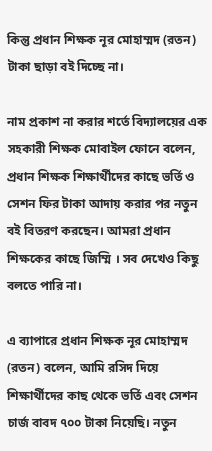কিন্তু প্রধান শিক্ষক নূর মোহাম্মদ (রতন) টাকা ছাড়া বই দিচ্ছে না।

নাম প্রকাশ না করার শর্তে বিদ্যালয়ের এক সহকারী শিক্ষক মোবাইল ফোনে বলেন, প্রধান শিক্ষক শিক্ষার্থীদের কাছে ভর্তি ও সেশন ফির টাকা আদায় করার পর নতুন বই বিতরণ করছেন। আমরা প্রধান শিক্ষকের কাছে জিম্মি । সব দেখেও কিছু বলতে পারি না।

এ ব্যাপারে প্রধান শিক্ষক নূর মোহাম্মদ (রতন) বলেন, আমি রসিদ দিয়ে শিক্ষার্থীদের কাছ থেকে ভর্তি এবং সেশন চার্জ বাবদ ৭০০ টাকা নিয়েছি। নতুন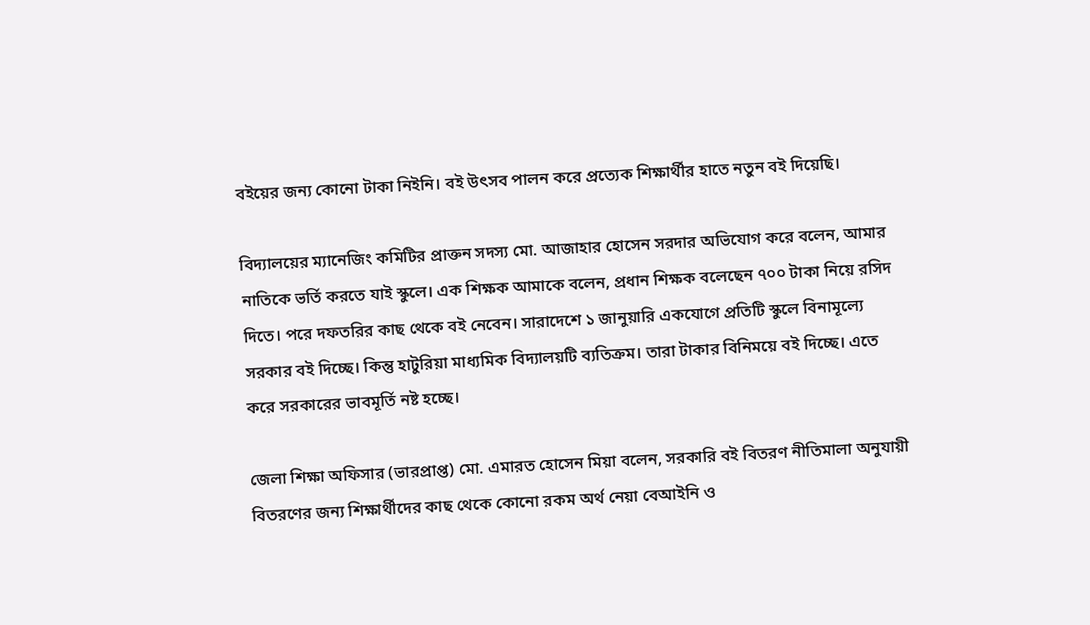বইয়ের জন্য কোনো টাকা নিইনি। বই উৎসব পালন করে প্রত্যেক শিক্ষার্থীর হাতে নতুন বই দিয়েছি।

বিদ্যালয়ের ম্যানেজিং কমিটির প্রাক্তন সদস্য মো. আজাহার হোসেন সরদার অভিযোগ করে বলেন, আমার নাতিকে ভর্তি করতে যাই স্কুলে। এক শিক্ষক আমাকে বলেন, প্রধান শিক্ষক বলেছেন ৭০০ টাকা নিয়ে রসিদ দিতে। পরে দফতরির কাছ থেকে বই নেবেন। সারাদেশে ১ জানুয়ারি একযোগে প্রতিটি স্কুলে বিনামূল্যে সরকার বই দিচ্ছে। কিন্তু হাটুরিয়া মাধ্যমিক বিদ্যালয়টি ব্যতিক্রম। তারা টাকার বিনিময়ে বই দিচ্ছে। এতে করে সরকারের ভাবমূর্তি নষ্ট হচ্ছে।

জেলা শিক্ষা অফিসার (ভারপ্রাপ্ত) মো. এমারত হোসেন মিয়া বলেন, সরকারি বই বিতরণ নীতিমালা অনুযায়ী বিতরণের জন্য শিক্ষার্থীদের কাছ থেকে কোনো রকম অর্থ নেয়া বেআইনি ও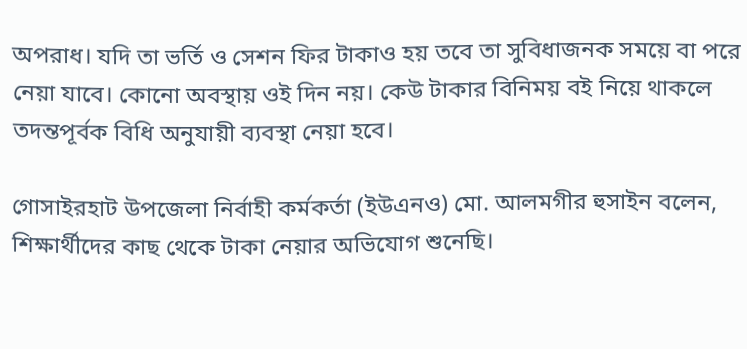অপরাধ। যদি তা ভর্তি ও সেশন ফির টাকাও হয় তবে তা সুবিধাজনক সময়ে বা পরে নেয়া যাবে। কোনো অবস্থায় ওই দিন নয়। কেউ টাকার বিনিময় বই নিয়ে থাকলে তদন্তপূর্বক বিধি অনুযায়ী ব্যবস্থা নেয়া হবে।

গোসাইরহাট উপজেলা নির্বাহী কর্মকর্তা (ইউএনও) মো. আলমগীর হুসাইন বলেন, শিক্ষার্থীদের কাছ থেকে টাকা নেয়ার অভিযোগ শুনেছি।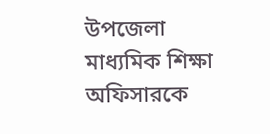উপজেলা মাধ্যমিক শিক্ষা অফিসারকে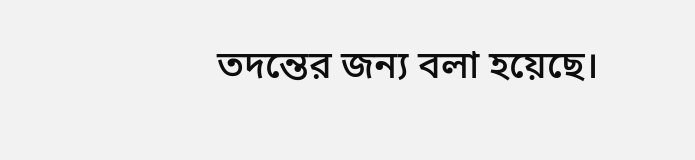তদন্তের জন্য বলা হয়েছে।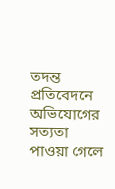তদন্ত প্রতিবেদনে অভিযোগের সত্যতা পাওয়া গেলে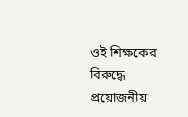ওই শিক্ষকের বিরুদ্ধে প্রয়োজনীয়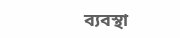ব্যবস্থা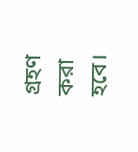গ্রহণ করা হবে।